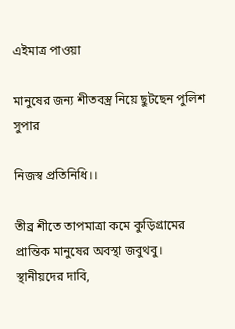এইমাত্র পাওয়া

মানুষের জন্য শীতবস্ত্র নিয়ে ছুটছেন পুলিশ সুপার

নিজস্ব প্রতিনিধি।।

তীব্র শীতে তাপমাত্রা কমে কুড়িগ্রামের প্রান্তিক মানুষের অবস্থা জবুথবু। স্থানীয়দের দাবি,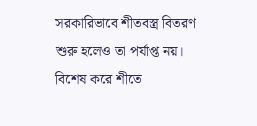সরকারিভাবে শীতবস্ত্র বিতরণ শুরু হলেও তা পর্যাপ্ত নয়। বিশেষ করে শীতে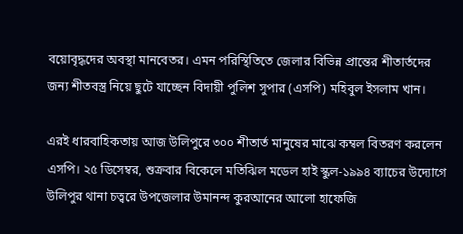বয়োবৃদ্ধদের অবস্থা মানবেতর। এমন পরিস্থিতিতে জেলার বিভিন্ন প্রান্তের শীতার্তদের জন্য শীতবস্ত্র নিয়ে ছুটে যাচ্ছেন বিদায়ী পুলিশ সুপার (এসপি) মহিবুল ইসলাম খান।

এরই ধারবাহিকতায় আজ উলিপুরে ৩০০ শীতার্ত মানুষের মাঝে কম্বল বিতরণ করলেন এসপি। ২৫ ডিসেম্বর, শুক্রবার বিকেলে মতিঝিল মডেল হাই স্কুল-১৯৯৪ ব্যাচের উদ্যোগে উলিপুর থানা চত্বরে উপজেলার উমানন্দ কুরআনের আলো হাফেজি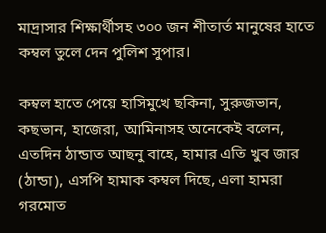মাদ্রাসার শিক্ষার্থীসহ ৩০০ জন শীতার্ত মানুষের হাতে কম্বল তুলে দেন পুলিশ সুপার।

কম্বল হাতে পেয়ে হাসিমুখে ছকিনা, সুরুজভান, কছভান, হাজেরা, আমিনাসহ অনেকেই বলেন, এতদিন ঠান্ডাত আছনু বাহে, হামার এতি খুব জার (ঠান্ডা), এসপি হামাক কম্বল দিছে, এলা হামরা গরমোত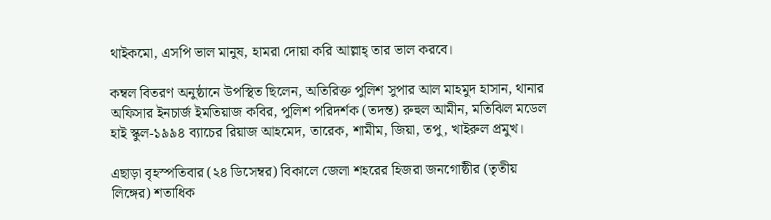থাইকমো, এসপি ভাল মানুষ, হামরা দোয়া করি আল্লাহ্ তার ভাল করবে।

কম্বল বিতরণ অনুষ্ঠানে উপস্থিত ছিলেন, অতিরিক্ত পুলিশ সুপার আল মাহমুদ হাসান, থানার অফিসার ইনচার্জ ইমতিয়াজ কবির, পুলিশ পরিদর্শক (তদন্ত) রুহুল আমীন, মতিঝিল মডেল হাই স্কুল-১৯৯৪ ব্যাচের রিয়াজ আহমেদ, তারেক, শামীম, জিয়া, তপু, খাইরুল প্রমুখ।

এছাড়া বৃহস্পতিবার (২৪ ডিসেম্বর) বিকালে জেলা শহরের হিজরা জনগোষ্ঠীর (তৃতীয় লিঙ্গের) শতাধিক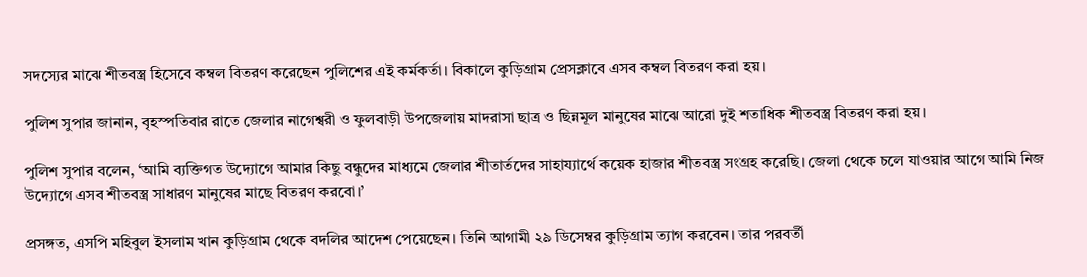সদস্যের মাঝে শীতবস্ত্র হিসেবে কম্বল বিতরণ করেছেন পুলিশের এই কর্মকর্তা। বিকালে কুড়িগ্রাম প্রেসক্লাবে এসব কম্বল বিতরণ করা হয়।

পুলিশ সুপার জানান, বৃহস্পতিবার রাতে জেলার নাগেশ্বরী ও ফুলবাড়ী উপজেলায় মাদরাসা ছাত্র ও ছিন্নমূল মানুষের মাঝে আরো দুই শতাধিক শীতবস্ত্র বিতরণ করা হয়।

পুলিশ সুপার বলেন, ‘আমি ব্যক্তিগত উদ্যোগে আমার কিছু বন্ধুদের মাধ্যমে জেলার শীতার্তদের সাহায্যার্থে কয়েক হাজার শীতবস্ত্র সংগ্রহ করেছি। জেলা থেকে চলে যাওয়ার আগে আমি নিজ উদ্যোগে এসব শীতবস্ত্র সাধারণ মানুষের মাছে বিতরণ করবো।’

প্রসঙ্গত, এসপি মহিবুল ইসলাম খান কুড়িগ্রাম থেকে বদলির আদেশ পেয়েছেন। তিনি আগামী ২৯ ডিসেম্বর কুড়িগ্রাম ত্যাগ করবেন। তার পরবর্তী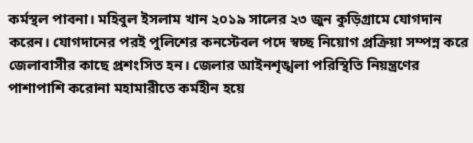কর্মস্থল পাবনা। মহিবুল ইসলাম খান ২০১৯ সালের ২৩ জুন কুড়িগ্রামে যোগদান করেন। যোগদানের পরই পুলিশের কনস্টেবল পদে স্বচ্ছ নিয়োগ প্রক্রিয়া সম্পন্ন করে জেলাবাসীর কাছে প্রশংসিত হন। জেলার আইনশৃঙ্খলা পরিস্থিতি নিয়ন্ত্রণের পাশাপাশি করোনা মহামারীতে কর্মহীন হয়ে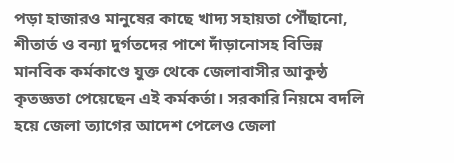পড়া হাজারও মানুষের কাছে খাদ্য সহায়তা পৌঁছানো, শীতার্ত ও বন্যা দুর্গতদের পাশে দাঁড়ানোসহ বিভিন্ন মানবিক কর্মকাণ্ডে যুক্ত থেকে জেলাবাসীর আকুন্ঠ কৃতজ্ঞতা পে‌য়ে‌ছেন এই কর্মকর্তা। সরকারি নিয়মে বদলি হয়ে জেলা ত্যাগের আদেশ পেলেও জেলা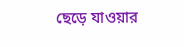ছেড়ে যাওয়ার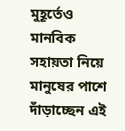মুহূর্তেও মানবিক সহায়তা নিয়ে মানুষের পাশে দাঁড়াচ্ছেন এই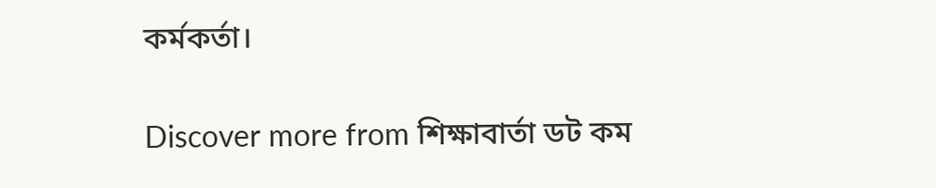কর্মকর্তা।


Discover more from শিক্ষাবার্তা ডট কম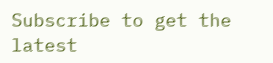Subscribe to get the latest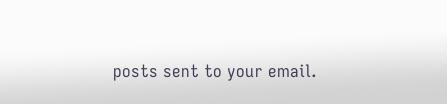posts sent to your email.